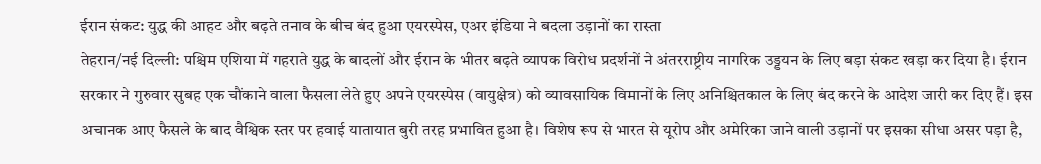ईरान संकट: युद्ध की आहट और बढ़ते तनाव के बीच बंद हुआ एयरस्पेस, एअर इंडिया ने बदला उड़ानों का रास्ता
तेहरान/नई दिल्ली: पश्चिम एशिया में गहराते युद्ध के बादलों और ईरान के भीतर बढ़ते व्यापक विरोध प्रदर्शनों ने अंतरराष्ट्रीय नागरिक उड्डयन के लिए बड़ा संकट खड़ा कर दिया है। ईरान सरकार ने गुरुवार सुबह एक चौंकाने वाला फैसला लेते हुए अपने एयरस्पेस (वायुक्षेत्र) को व्यावसायिक विमानों के लिए अनिश्चितकाल के लिए बंद करने के आदेश जारी कर दिए हैं। इस अचानक आए फैसले के बाद वैश्विक स्तर पर हवाई यातायात बुरी तरह प्रभावित हुआ है। विशेष रूप से भारत से यूरोप और अमेरिका जाने वाली उड़ानों पर इसका सीधा असर पड़ा है,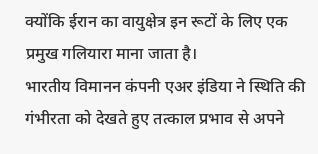क्योंकि ईरान का वायुक्षेत्र इन रूटों के लिए एक प्रमुख गलियारा माना जाता है।
भारतीय विमानन कंपनी एअर इंडिया ने स्थिति की गंभीरता को देखते हुए तत्काल प्रभाव से अपने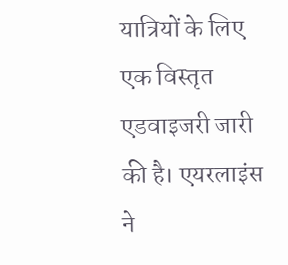यात्रियों के लिए एक विस्तृत एडवाइजरी जारी की है। एयरलाइंस ने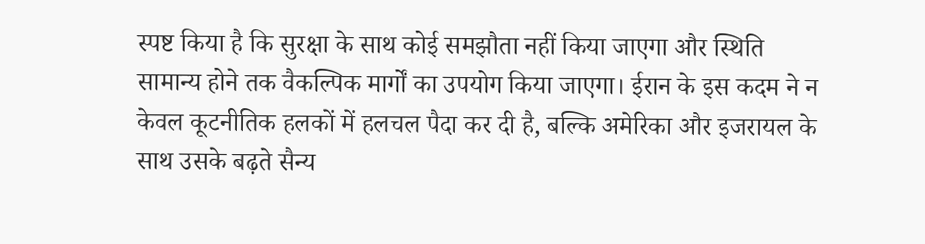स्पष्ट किया है कि सुरक्षा के साथ कोई समझौता नहीं किया जाएगा और स्थिति सामान्य होने तक वैकल्पिक मार्गों का उपयोग किया जाएगा। ईरान के इस कदम ने न केवल कूटनीतिक हलकों में हलचल पैदा कर दी है, बल्कि अमेरिका और इजरायल के साथ उसके बढ़ते सैन्य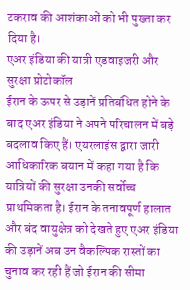टकराव की आशंकाओं को भी पुख्ता कर दिया है।
एअर इंडिया की यात्री एडवाइजरी और सुरक्षा प्रोटोकॉल
ईरान के ऊपर से उड़ानें प्रतिबंधित होने के बाद एअर इंडिया ने अपने परिचालन में बड़े बदलाव किए हैं। एयरलाइंस द्वारा जारी आधिकारिक बयान में कहा गया है कि यात्रियों की सुरक्षा उनकी सर्वोच्च प्राथमिकता है। ईरान के तनावपूर्ण हालात और बंद वायुक्षेत्र को देखते हुए एअर इंडिया की उड़ानें अब उन वैकल्पिक रास्तों का चुनाव कर रही हैं जो ईरान की सीमा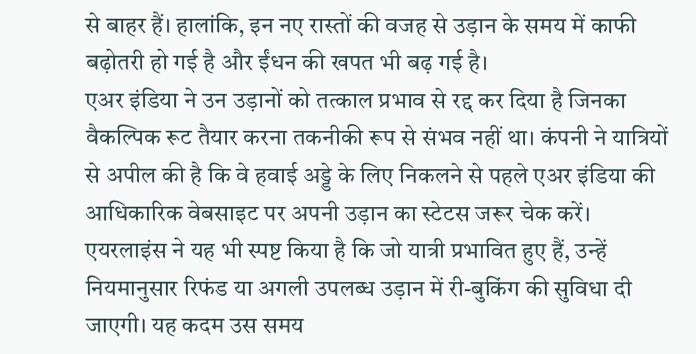से बाहर हैं। हालांकि, इन नए रास्तों की वजह से उड़ान के समय में काफी बढ़ोतरी हो गई है और ईंधन की खपत भी बढ़ गई है।
एअर इंडिया ने उन उड़ानों को तत्काल प्रभाव से रद्द कर दिया है जिनका वैकल्पिक रूट तैयार करना तकनीकी रूप से संभव नहीं था। कंपनी ने यात्रियों से अपील की है कि वे हवाई अड्डे के लिए निकलने से पहले एअर इंडिया की आधिकारिक वेबसाइट पर अपनी उड़ान का स्टेटस जरूर चेक करें। एयरलाइंस ने यह भी स्पष्ट किया है कि जो यात्री प्रभावित हुए हैं, उन्हें नियमानुसार रिफंड या अगली उपलब्ध उड़ान में री-बुकिंग की सुविधा दी जाएगी। यह कदम उस समय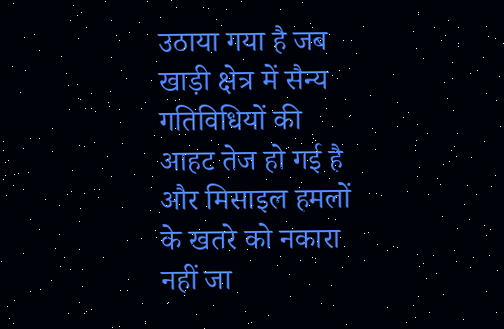उठाया गया है जब खाड़ी क्षेत्र में सैन्य गतिविधियों की आहट तेज हो गई है और मिसाइल हमलों के खतरे को नकारा नहीं जा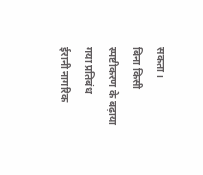सकता।
बिना किसी स्पष्टीकरण के बढ़ाया गया प्रतिबंध
ईरानी नागरिक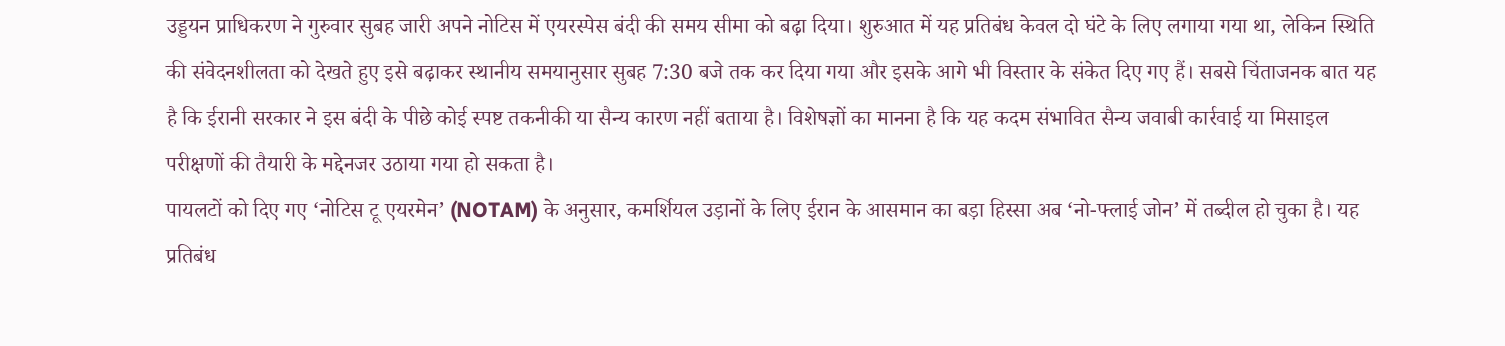उड्डयन प्राधिकरण ने गुरुवार सुबह जारी अपने नोटिस में एयरस्पेस बंदी की समय सीमा को बढ़ा दिया। शुरुआत में यह प्रतिबंध केवल दो घंटे के लिए लगाया गया था, लेकिन स्थिति की संवेदनशीलता को देखते हुए इसे बढ़ाकर स्थानीय समयानुसार सुबह 7:30 बजे तक कर दिया गया और इसके आगे भी विस्तार के संकेत दिए गए हैं। सबसे चिंताजनक बात यह है कि ईरानी सरकार ने इस बंदी के पीछे कोई स्पष्ट तकनीकी या सैन्य कारण नहीं बताया है। विशेषज्ञों का मानना है कि यह कदम संभावित सैन्य जवाबी कार्रवाई या मिसाइल परीक्षणों की तैयारी के मद्देनजर उठाया गया हो सकता है।
पायलटों को दिए गए ‘नोटिस टू एयरमेन’ (NOTAM) के अनुसार, कमर्शियल उड़ानों के लिए ईरान के आसमान का बड़ा हिस्सा अब ‘नो-फ्लाई जोन’ में तब्दील हो चुका है। यह प्रतिबंध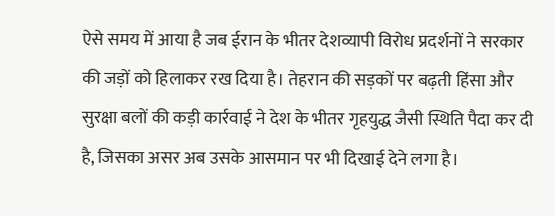ऐसे समय में आया है जब ईरान के भीतर देशव्यापी विरोध प्रदर्शनों ने सरकार की जड़ों को हिलाकर रख दिया है। तेहरान की सड़कों पर बढ़ती हिंसा और सुरक्षा बलों की कड़ी कार्रवाई ने देश के भीतर गृहयुद्ध जैसी स्थिति पैदा कर दी है, जिसका असर अब उसके आसमान पर भी दिखाई देने लगा है।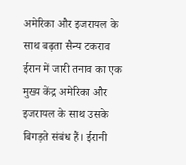अमेरिका और इजरायल के साथ बढ़ता सैन्य टकराव
ईरान में जारी तनाव का एक मुख्य केंद्र अमेरिका और इजरायल के साथ उसके बिगड़ते संबंध हैं। ईरानी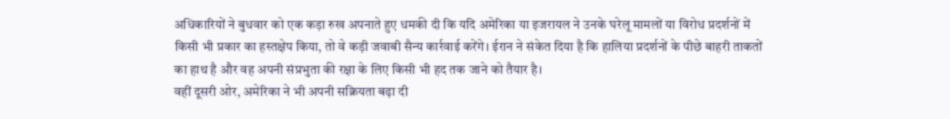अधिकारियों ने बुधवार को एक कड़ा रुख अपनाते हुए धमकी दी कि यदि अमेरिका या इजरायल ने उनके घरेलू मामलों या विरोध प्रदर्शनों में किसी भी प्रकार का हस्तक्षेप किया, तो वे कड़ी जवाबी सैन्य कार्रवाई करेंगे। ईरान ने संकेत दिया है कि हालिया प्रदर्शनों के पीछे बाहरी ताकतों का हाथ है और वह अपनी संप्रभुता की रक्षा के लिए किसी भी हद तक जाने को तैयार है।
वहीं दूसरी ओर, अमेरिका ने भी अपनी सक्रियता बढ़ा दी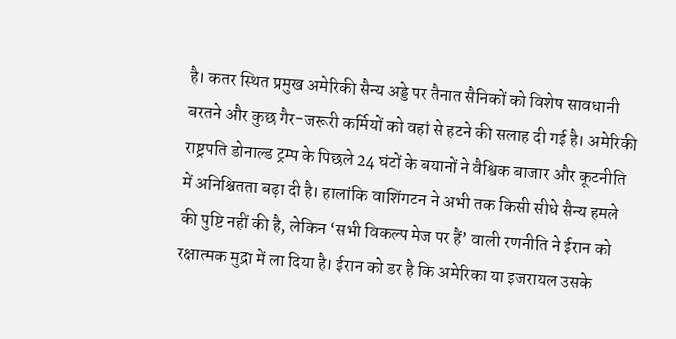है। कतर स्थित प्रमुख अमेरिकी सैन्य अड्डे पर तैनात सैनिकों को विशेष सावधानी बरतने और कुछ गैर-जरूरी कर्मियों को वहां से हटने की सलाह दी गई है। अमेरिकी राष्ट्रपति डोनाल्ड ट्रम्प के पिछले 24 घंटों के बयानों ने वैश्विक बाजार और कूटनीति में अनिश्चितता बढ़ा दी है। हालांकि वाशिंगटन ने अभी तक किसी सीधे सैन्य हमले की पुष्टि नहीं की है, लेकिन ‘सभी विकल्प मेज पर हैं’ वाली रणनीति ने ईरान को रक्षात्मक मुद्रा में ला दिया है। ईरान को डर है कि अमेरिका या इजरायल उसके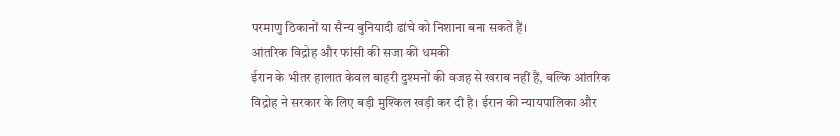परमाणु ठिकानों या सैन्य बुनियादी ढांचे को निशाना बना सकते हैं।
आंतरिक विद्रोह और फांसी की सजा की धमकी
ईरान के भीतर हालात केवल बाहरी दुश्मनों की वजह से खराब नहीं हैं, बल्कि आंतरिक विद्रोह ने सरकार के लिए बड़ी मुश्किल खड़ी कर दी है। ईरान की न्यायपालिका और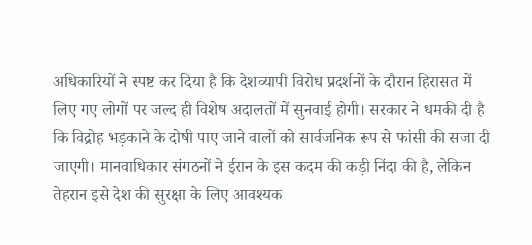अधिकारियों ने स्पष्ट कर दिया है कि देशव्यापी विरोध प्रदर्शनों के दौरान हिरासत में लिए गए लोगों पर जल्द ही विशेष अदालतों में सुनवाई होगी। सरकार ने धमकी दी है कि विद्रोह भड़काने के दोषी पाए जाने वालों को सार्वजनिक रूप से फांसी की सजा दी जाएगी। मानवाधिकार संगठनों ने ईरान के इस कदम की कड़ी निंदा की है, लेकिन तेहरान इसे देश की सुरक्षा के लिए आवश्यक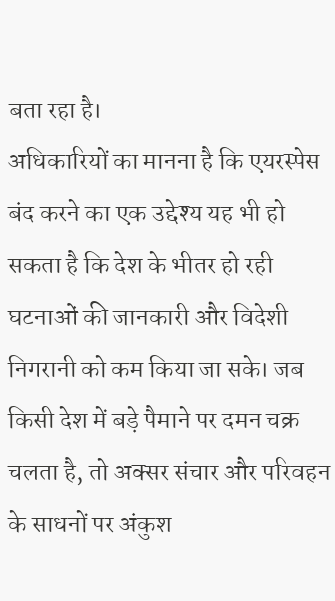बता रहा है।
अधिकारियों का मानना है कि एयरस्पेस बंद करने का एक उद्देश्य यह भी हो सकता है कि देश के भीतर हो रही घटनाओं की जानकारी और विदेशी निगरानी को कम किया जा सके। जब किसी देश में बड़े पैमाने पर दमन चक्र चलता है, तो अक्सर संचार और परिवहन के साधनों पर अंकुश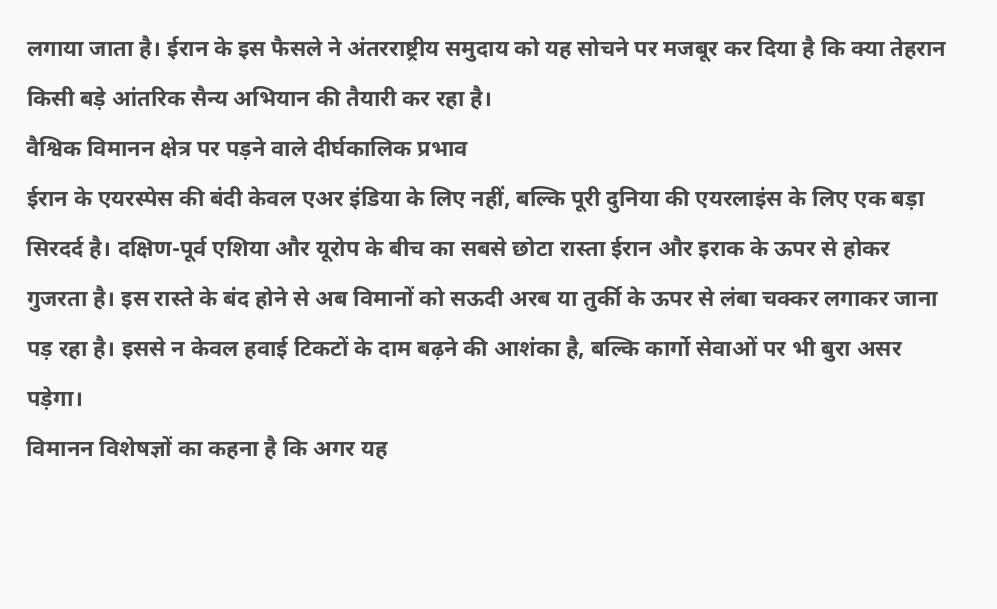लगाया जाता है। ईरान के इस फैसले ने अंतरराष्ट्रीय समुदाय को यह सोचने पर मजबूर कर दिया है कि क्या तेहरान किसी बड़े आंतरिक सैन्य अभियान की तैयारी कर रहा है।
वैश्विक विमानन क्षेत्र पर पड़ने वाले दीर्घकालिक प्रभाव
ईरान के एयरस्पेस की बंदी केवल एअर इंडिया के लिए नहीं, बल्कि पूरी दुनिया की एयरलाइंस के लिए एक बड़ा सिरदर्द है। दक्षिण-पूर्व एशिया और यूरोप के बीच का सबसे छोटा रास्ता ईरान और इराक के ऊपर से होकर गुजरता है। इस रास्ते के बंद होने से अब विमानों को सऊदी अरब या तुर्की के ऊपर से लंबा चक्कर लगाकर जाना पड़ रहा है। इससे न केवल हवाई टिकटों के दाम बढ़ने की आशंका है, बल्कि कार्गो सेवाओं पर भी बुरा असर पड़ेगा।
विमानन विशेषज्ञों का कहना है कि अगर यह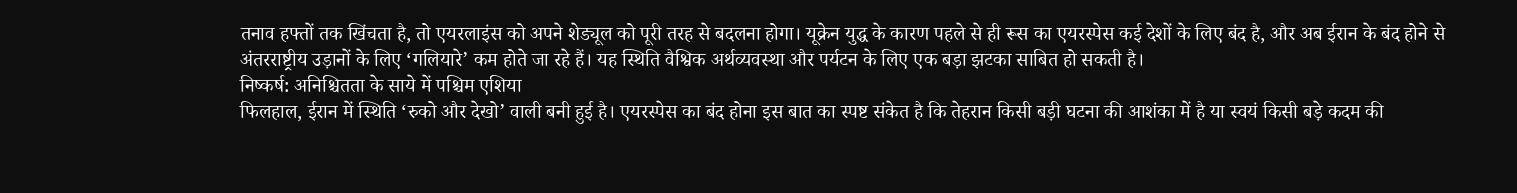तनाव हफ्तों तक खिंचता है, तो एयरलाइंस को अपने शेड्यूल को पूरी तरह से बदलना होगा। यूक्रेन युद्ध के कारण पहले से ही रूस का एयरस्पेस कई देशों के लिए बंद है, और अब ईरान के बंद होने से अंतरराष्ट्रीय उड़ानों के लिए ‘गलियारे’ कम होते जा रहे हैं। यह स्थिति वैश्विक अर्थव्यवस्था और पर्यटन के लिए एक बड़ा झटका साबित हो सकती है।
निष्कर्ष: अनिश्चितता के साये में पश्चिम एशिया
फिलहाल, ईरान में स्थिति ‘रुको और देखो’ वाली बनी हुई है। एयरस्पेस का बंद होना इस बात का स्पष्ट संकेत है कि तेहरान किसी बड़ी घटना की आशंका में है या स्वयं किसी बड़े कदम की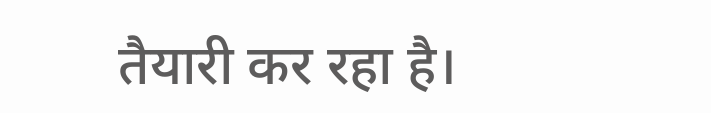तैयारी कर रहा है।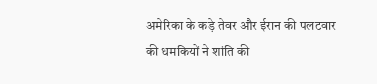अमेरिका के कड़े तेवर और ईरान की पलटवार की धमकियों ने शांति की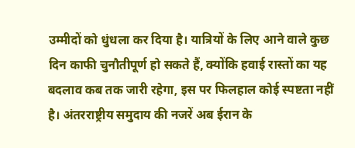उम्मीदों को धुंधला कर दिया है। यात्रियों के लिए आने वाले कुछ दिन काफी चुनौतीपूर्ण हो सकते हैं, क्योंकि हवाई रास्तों का यह बदलाव कब तक जारी रहेगा, इस पर फिलहाल कोई स्पष्टता नहीं है। अंतरराष्ट्रीय समुदाय की नजरें अब ईरान के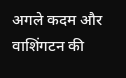अगले कदम और वाशिंगटन की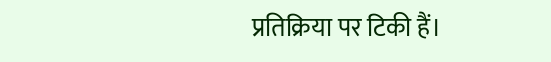प्रतिक्रिया पर टिकी हैं।